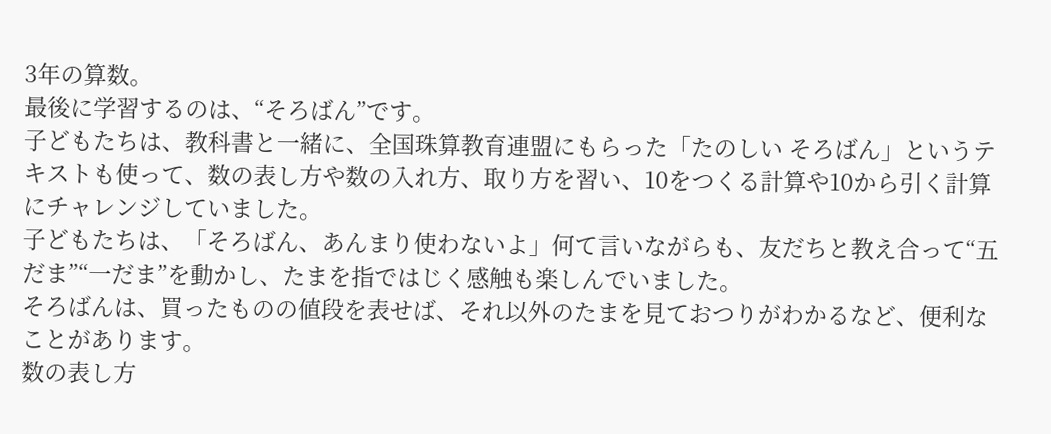3年の算数。
最後に学習するのは、“そろばん”です。
子どもたちは、教科書と一緒に、全国珠算教育連盟にもらった「たのしい そろばん」というテキストも使って、数の表し方や数の入れ方、取り方を習い、10をつくる計算や10から引く計算にチャレンジしていました。
子どもたちは、「そろばん、あんまり使わないよ」何て言いながらも、友だちと教え合って“五だま”“一だま”を動かし、たまを指ではじく感触も楽しんでいました。
そろばんは、買ったものの値段を表せば、それ以外のたまを見ておつりがわかるなど、便利なことがあります。
数の表し方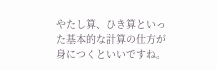やたし算、ひき算といった基本的な計算の仕方が身につくといいですね。